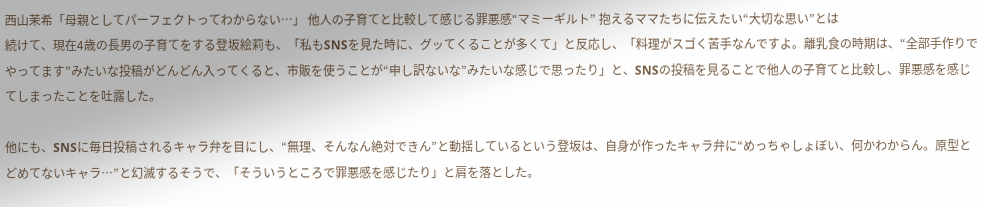西山茉希「母親としてパーフェクトってわからない…」 他人の子育てと比較して感じる罪悪感“マミーギルト” 抱えるママたちに伝えたい“大切な思い”とは
続けて、現在4歳の長男の子育てをする登坂絵莉も、「私もSNSを見た時に、グッてくることが多くて」と反応し、「料理がスゴく苦手なんですよ。離乳食の時期は、“全部手作りでやってます”みたいな投稿がどんどん入ってくると、市販を使うことが“申し訳ないな”みたいな感じで思ったり」と、SNSの投稿を見ることで他人の子育てと比較し、罪悪感を感じてしまったことを吐露した。

他にも、SNSに毎日投稿されるキャラ弁を目にし、“無理、そんなん絶対できん”と動揺しているという登坂は、自身が作ったキャラ弁に“めっちゃしょぼい、何かわからん。原型とどめてないキャラ…”と幻滅するそうで、「そういうところで罪悪感を感じたり」と肩を落とした。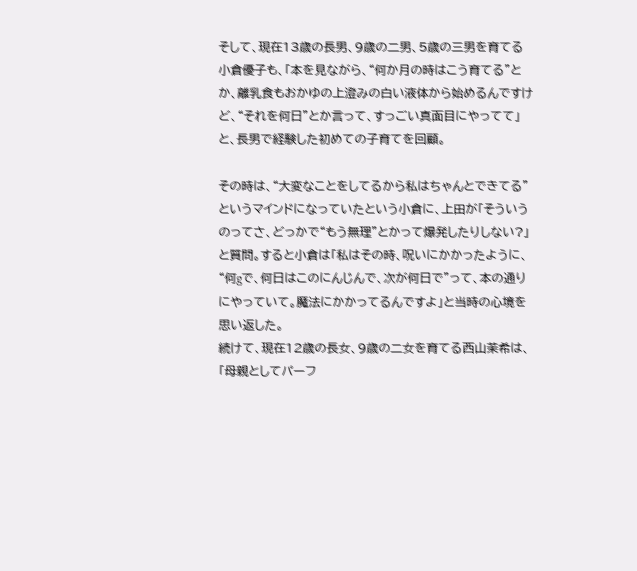そして、現在13歳の長男、9歳の二男、5歳の三男を育てる小倉優子も、「本を見ながら、“何か月の時はこう育てる”とか、離乳食もおかゆの上澄みの白い液体から始めるんですけど、“それを何日”とか言って、すっごい真面目にやってて」と、長男で経験した初めての子育てを回顧。

その時は、“大変なことをしてるから私はちゃんとできてる”というマインドになっていたという小倉に、上田が「そういうのってさ、どっかで“もう無理”とかって爆発したりしない?」と質問。すると小倉は「私はその時、呪いにかかったように、“何gで、何日はこのにんじんで、次が何日で”って、本の通りにやっていて。魔法にかかってるんですよ」と当時の心境を思い返した。
続けて、現在12歳の長女、9歳の二女を育てる西山茉希は、「母親としてパーフ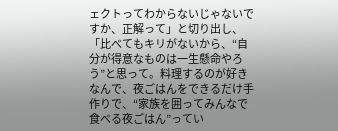ェクトってわからないじゃないですか、正解って」と切り出し、「比べてもキリがないから、“自分が得意なものは一生懸命やろう”と思って。料理するのが好きなんで、夜ごはんをできるだけ手作りで、“家族を囲ってみんなで食べる夜ごはん”ってい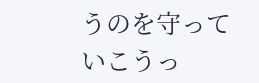うのを守っていこうっ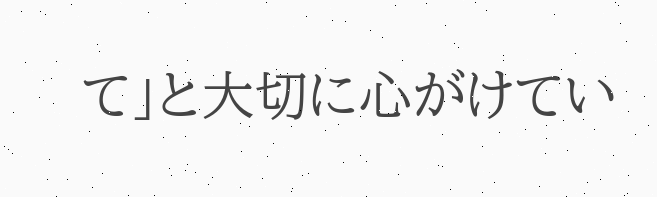て」と大切に心がけてい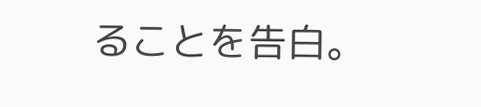ることを告白。